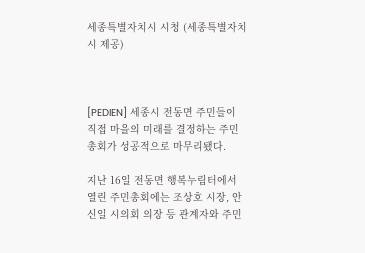세종특별자치시 시청 (세종특별자치시 제공)



[PEDIEN] 세종시 전동면 주민들이 직접 마을의 미래를 결정하는 주민총회가 성공적으로 마무리됐다.

지난 16일 전동면 행복누림터에서 열린 주민총회에는 조상호 시장, 안신일 시의회 의장 등 관계자와 주민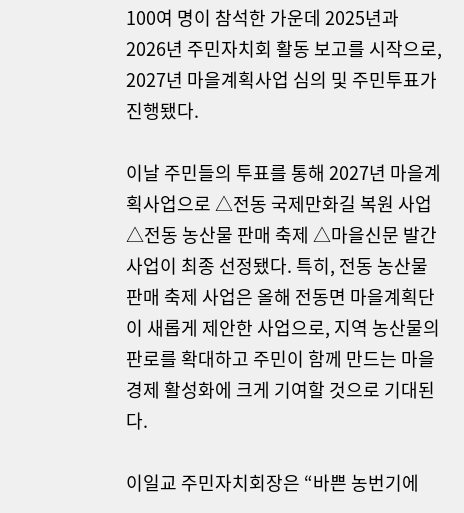100여 명이 참석한 가운데 2025년과 2026년 주민자치회 활동 보고를 시작으로, 2027년 마을계획사업 심의 및 주민투표가 진행됐다.

이날 주민들의 투표를 통해 2027년 마을계획사업으로 △전동 국제만화길 복원 사업 △전동 농산물 판매 축제 △마을신문 발간 사업이 최종 선정됐다. 특히, 전동 농산물 판매 축제 사업은 올해 전동면 마을계획단이 새롭게 제안한 사업으로, 지역 농산물의 판로를 확대하고 주민이 함께 만드는 마을 경제 활성화에 크게 기여할 것으로 기대된다.

이일교 주민자치회장은 “바쁜 농번기에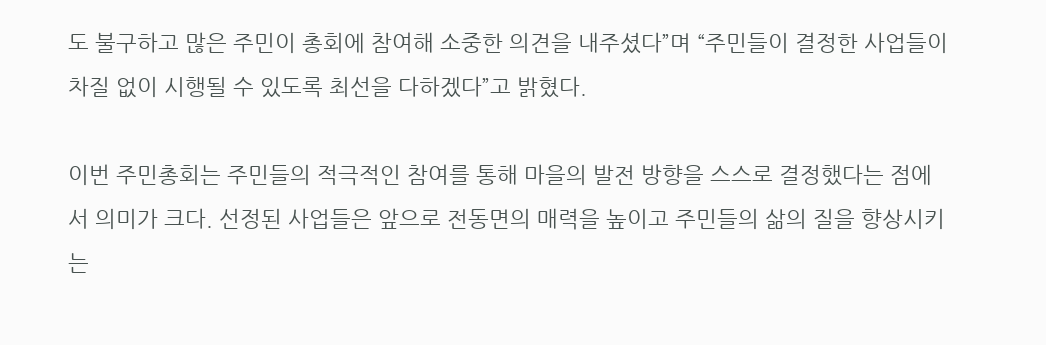도 불구하고 많은 주민이 총회에 참여해 소중한 의견을 내주셨다”며 “주민들이 결정한 사업들이 차질 없이 시행될 수 있도록 최선을 다하겠다”고 밝혔다.

이번 주민총회는 주민들의 적극적인 참여를 통해 마을의 발전 방향을 스스로 결정했다는 점에서 의미가 크다. 선정된 사업들은 앞으로 전동면의 매력을 높이고 주민들의 삶의 질을 향상시키는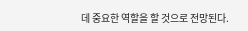데 중요한 역할을 할 것으로 전망된다.